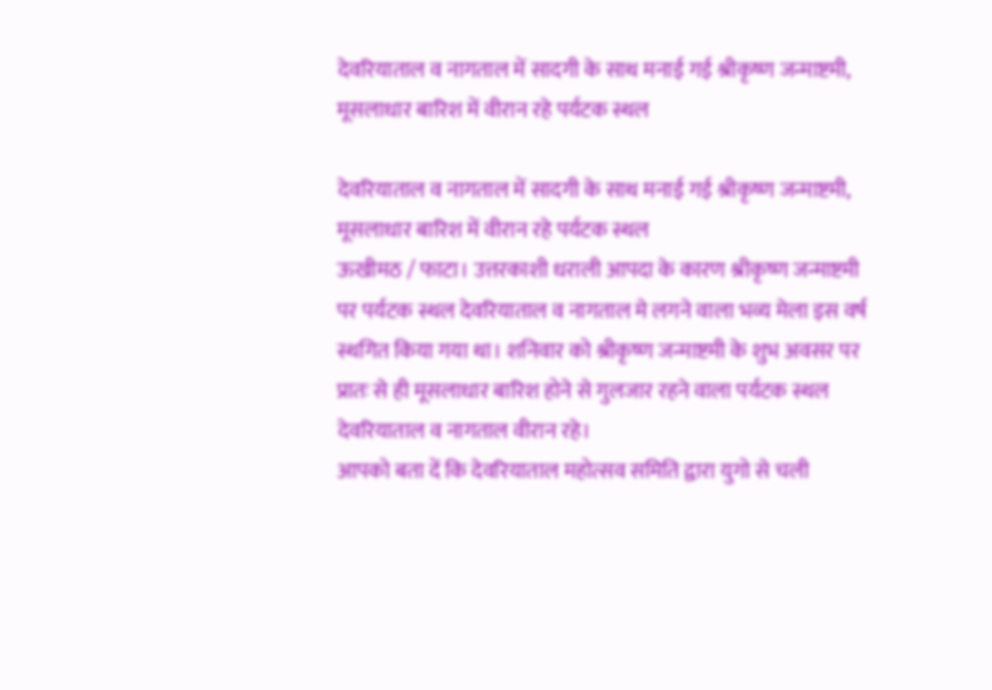देवरियाताल व नागताल में सादगी के साथ मनाई गई श्रीकृष्ण जन्माष्टमी, मूसलाधार बारिश में वीरान रहे पर्यटक स्थल

देवरियाताल व नागताल में सादगी के साथ मनाई गई श्रीकृष्ण जन्माष्टमी, मूसलाधार बारिश में वीरान रहे पर्यटक स्थल
ऊखीमठ / फाटा। उत्तरकाशी धराली आपदा के कारण श्रीकृष्ण जन्माष्टमी पर पर्यटक स्थल देवरियाताल व नागताल मे लगने वाला भव्य मेला इस वर्ष स्थगित किया गया था। शनिवार को श्रीकृष्ण जन्माष्टमी के शुभ अवसर पर प्रातः से ही मूसलाधार बारिश होने से गुलजार रहने वाला पर्यटक स्थल देवरियाताल व नागताल वीरान रहे।
आपको बता दें कि देवरियाताल महोत्सव समिति द्वारा युगो से चली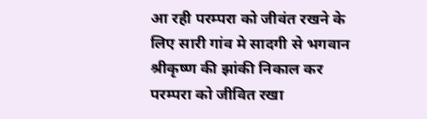आ रही परम्परा को जीवंत रखने के लिए सारी गांव मे सादगी से भगवान श्रीकृष्ण की झांकी निकाल कर परम्परा को जीवित रखा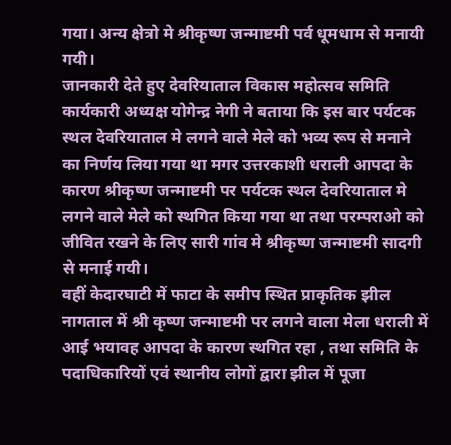गया। अन्य क्षेत्रो मे श्रीकृष्ण जन्माष्टमी पर्व धूमधाम से मनायी गयी।
जानकारी देते हुए देवरियाताल विकास महोत्सव समिति कार्यकारी अध्यक्ष योगेन्द्र नेगी ने बताया कि इस बार पर्यटक स्थल देवरियाताल मे लगने वाले मेले को भव्य रूप से मनाने का निर्णय लिया गया था मगर उत्तरकाशी धराली आपदा के कारण श्रीकृष्ण जन्माष्टमी पर पर्यटक स्थल देवरियाताल मे लगने वाले मेले को स्थगित किया गया था तथा परम्पराओ को जीवित रखने के लिए सारी गांव मे श्रीकृष्ण जन्माष्टमी सादगी से मनाई गयी।
वहीं केदारघाटी में फाटा के समीप स्थित प्राकृतिक झील नागताल में श्री कृष्ण जन्माष्टमी पर लगने वाला मेला धराली में आई भयावह आपदा के कारण स्थगित रहा , तथा समिति के पदाधिकारियों एवं स्थानीय लोगों द्वारा झील में पूजा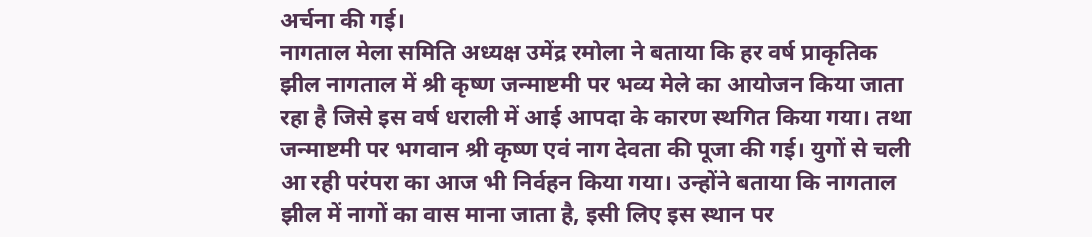अर्चना की गई।
नागताल मेला समिति अध्यक्ष उमेंद्र रमोला ने बताया कि हर वर्ष प्राकृतिक झील नागताल में श्री कृष्ण जन्माष्टमी पर भव्य मेले का आयोजन किया जाता रहा है जिसे इस वर्ष धराली में आई आपदा के कारण स्थगित किया गया। तथा जन्माष्टमी पर भगवान श्री कृष्ण एवं नाग देवता की पूजा की गई। युगों से चली आ रही परंपरा का आज भी निर्वहन किया गया। उन्होंने बताया कि नागताल झील में नागों का वास माना जाता है, इसी लिए इस स्थान पर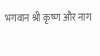भगवान श्री कृष्ण और नाग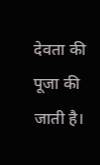देवता की पूजा की जाती है।